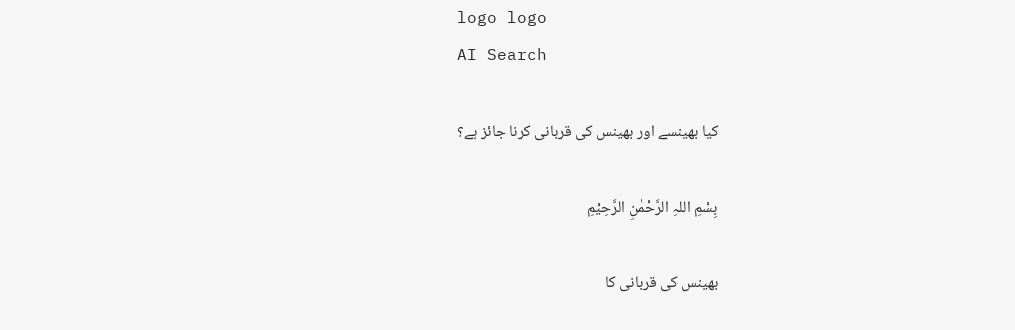logo logo
AI Search

کیا بھینسے اور بھینس کی قربانی کرنا جائز ہے؟

بِسْمِ اللہِ الرَّحْمٰنِ الرَّحِيْمِ

بھینس کی قربانی کا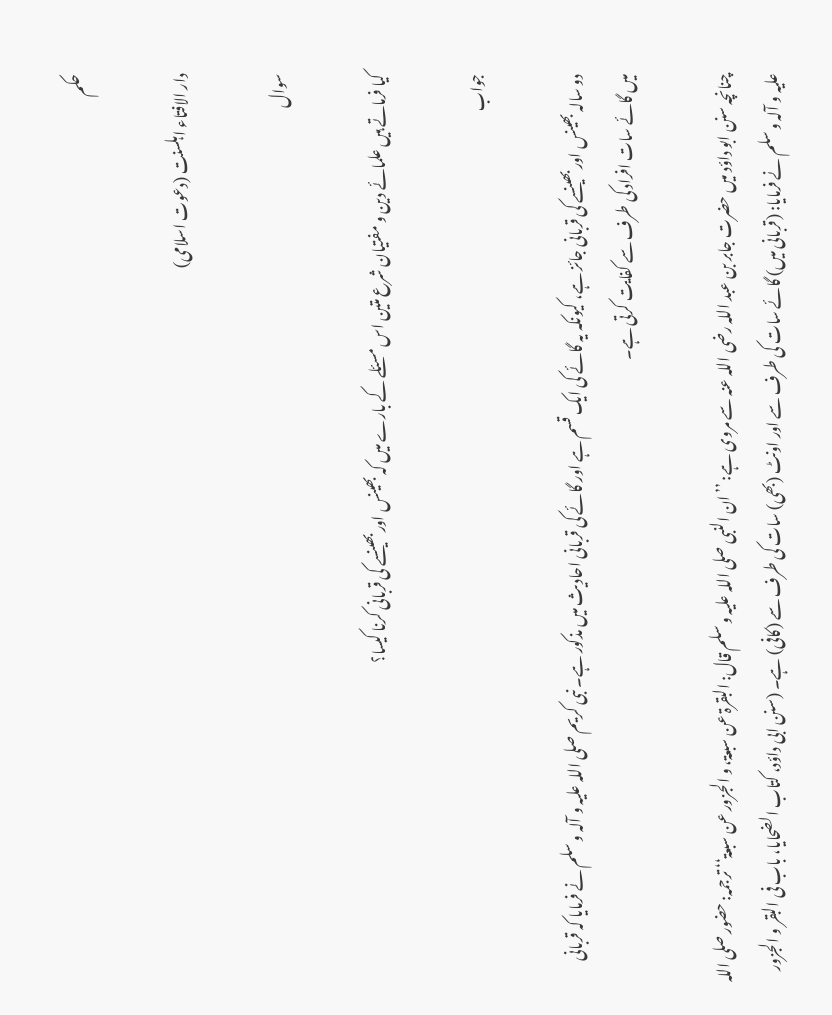حکم

دار الافتاء اہلسنت (دعوت اسلامی)

سوال

کیا فرماتے ہیں علمائے دین و مفتیان شرع متین اس مسئلے کے بارے میں کہ بھینس اور بھینسے کی قربانی کرنا کیسا؟

جواب

دو سالہ بھینس اور بھینسے کی قربانی جائز ہے، کیونکہ یہ گائے کی ایک قسم ہے اور گائے کی قربانی احادیث میں مذکور ہے۔ نبی کریم صلی اللہ علیہ و آلہ و سلم نے فرمایا کہ قربانی میں گائے سات افراد کی طرف سے کفایت کرتی ہے۔

چنانچہ سنن ابو داؤد میں حضرت جابر بن عبد اللہ رضی اللہ عنہ سے مروی ہے: ’’ان النبی صلی اللہ علیہ و سلم قال: البقرۃ عن سبعۃ، و الجزور عن سبعۃ‘‘ ترجمہ: حضور صلی اللہ علیہ و آلہ و سلم نے فرمایا: (قربانی میں) گائے سات کی طرف سے اور اونٹ (بھی) سات کی طرف سے (کافی) ہے۔ (سنن ابی داؤد، کتاب الضحایا، باب فی البقر و الجزور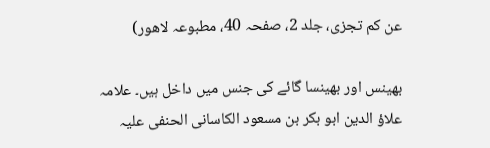عن کم تجزی، جلد 2، صفحہ 40، مطبوعہ لاھور)

بھینس اور بھینسا گائے کی جنس میں داخل ہیں۔ علامہ علاؤ الدین ابو بکر بن مسعود الکاسانی الحنفی علیہ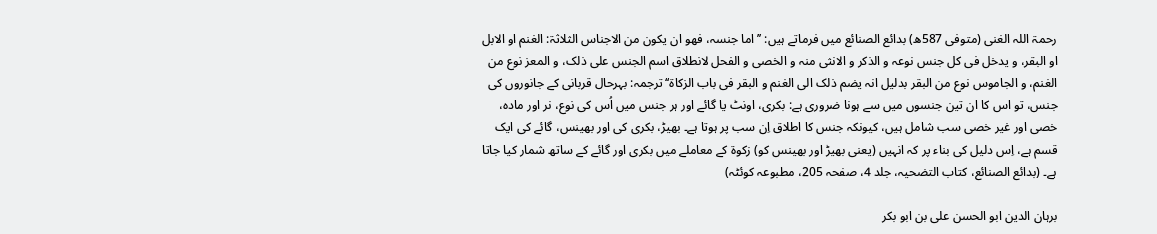رحمۃ اللہ الغنی (متوفی 587ھ) بدائع الصنائع میں فرماتے ہیں: ’’اما جنسہ، فھو ان یکون من الاجناس الثلاثۃ: الغنم او الابل او البقر، و یدخل فی کل جنس نوعہ و الذکر و الانثی منہ و الخصی و الفحل لانطلاق اسم الجنس علی ذلک، و المعز نوع من الغنم، و الجاموس نوع من البقر بدلیل انہ یضم ذلک الی الغنم و البقر فی باب الزکاۃ‘‘ ترجمہ: بہرحال قربانی کے جانوروں کی جنس، تو اس کا ان تین جنسوں میں سے ہونا ضروری ہے: بکری، اونٹ یا گائے اور ہر جنس میں اُس کی نوع، نر اور مادہ، خصی اور غیر خصی سب شامل ہیں، کیونکہ جنس کا اطلاق اِن سب پر ہوتا ہے۔ بھیڑ، بکری کی اور بھینس، گائے کی ایک قسم ہے، اِس دلیل کی بناء پر کہ انہیں (یعنی بھیڑ اور بھینس کو) زکوۃ کے معاملے میں بکری اور گائے کے ساتھ شمار کیا جاتا ہے۔ (بدائع الصنائع، کتاب التضحیہ، جلد 4، صفحہ 205، مطبوعہ کوئٹہ)

برہان الدین ابو الحسن علی بن ابو بکر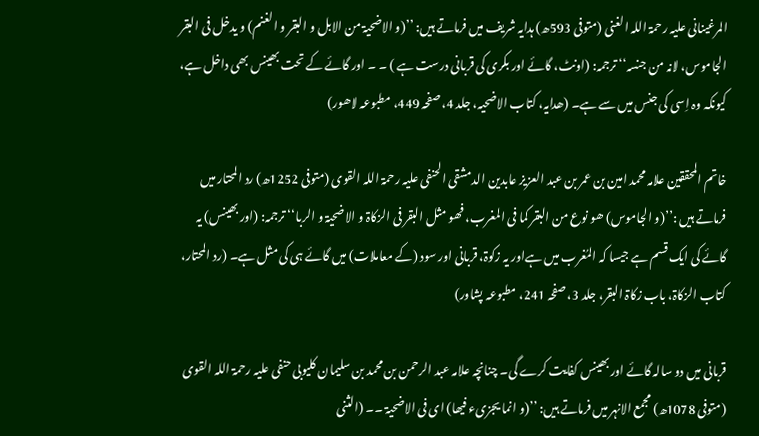المرغینانی علیہ رحمۃ اللہ الغنی (متوفی 593ھ) ہدایہ شریف میں فرماتے ہیں: ’’(و الاضحیۃ من الابل و البقر و الغنم) و یدخل فی البقر الجاموس، لانہ من جنسہ‘‘ ترجمہ: (اونٹ، گائے اور بکری کی قربانی درست ہے ) ۔ ۔ اور گائے کے تحت بھینس بھی داخل ہے، کیونکہ وہ اِسی کی جنس میں سے ہے۔ (ھدایہ، کتاب الاضحیہ، جلد 4، صفحہ 449، مطبوعہ لاھور)

خاتم المحققین علامہ محمد امین بن عمر بن عبد العزیز عابدین الدمشقی الحنفی علیہ رحمۃ اللہ القوی (متوفی 1252ھ) رد المحتار میں فرماتے ہیں :’’(و الجاموس) ھو نوع من البقر کما فی المغرب، فھو مثل البقر فی الزکاۃ و الاضحیۃ و الربا‘‘ ترجمہ: (اور بھینس) یہ گائے کی ایک قسم ہے جیسا کہ المُغرب میں ہےاور یہ زکوۃ، قربانی اور سود (کے معاملات) میں گائے ہی کی مثل ہے۔ (رد المحتار، کتاب الزکاۃ، باب زکاۃ البقر، جلد 3، صفحہ 241، مطبوعہ پشاور)

قربانی میں دو سالہ گائے اور بھینس کفایت کرے گی۔ چنانچہ علامہ عبد الرحمن بن محمد بن سلیمان کلیوبی حنفی علیہ رحمۃ اللہ القوی (متوفی 1078ھ) مجمع الانہر میں فرماتے ہیں: ’’(و انما یجزیء فیھا) ای فی الاضحیۃ ۔۔ (الثنی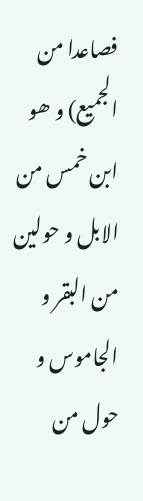فصاعدا من الجمیع) و ھو ابن خمس من الابل و حولین من البقر و الجاموس و حول من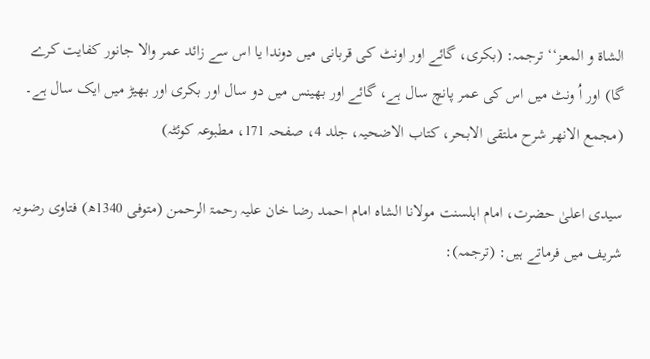الشاۃ و المعز‘‘ ترجمہ: (بکری، گائے اور اونٹ کی قربانی میں دوندا یا اس سے زائد عمر والا جانور کفایت کرے گا) اور اُ ونٹ میں اس کی عمر پانچ سال ہے، گائے اور بھینس میں دو سال اور بکری اور بھیڑ میں ایک سال ہے۔ (مجمع الانھر شرح ملتقی الابحر، کتاب الاضحیہ، جلد 4، صفحہ 171، مطبوعہ کوئٹہ)

سیدی اعلیٰ حضرت، امام اہلسنت مولانا الشاہ امام احمد رضا خان علیہ رحمۃ الرحمن (متوفی 1340ھ) فتاوی رضویہ شریف میں فرماتے ہیں: (ترجمہ):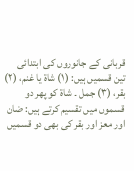قربانی کے جانوروں کی ابتدائی تین قسمیں ہیں: (١) شاۃ یا غنم، (٢) بقر، (٣) جمل ۔ شاۃ کو پھر دو قسموں میں تقسیم کرتے ہیں: ضان اور معز اور بقر کی بھی دو قسمیں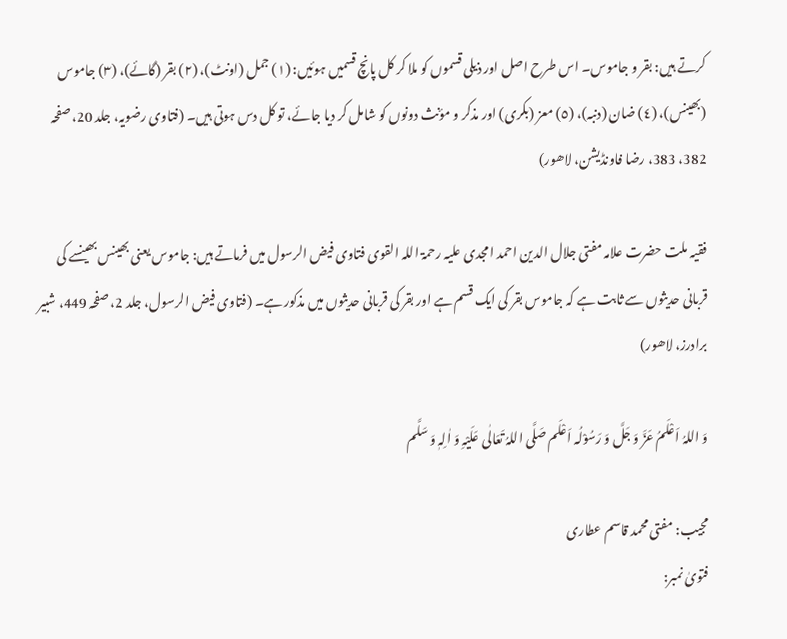کرتے ہیں: بقر و جاموس۔ اس طرح اصل اور ذیلی قسموں کو ملا کر کل پانچ قسمیں ہوئیں: (١) جمل (اونٹ)، (٢) بقر (گائے)، (٣) جاموس (بھینس)، (٤) ضان (دنبہ)، (٥) معز (بکری) اور مذکر و مؤنث دونوں کو شامل کر دیا جائے، تو کل دس ہوتی ہیں۔ (فتاوی رضویہ، جلد 20، صفحہ 382، 383، رضا فاونڈیشن، لاھور)

فقیہ ملت حضرت علامہ مفتی جلال الدین احمد امجدی علیہ رحمۃ اللہ القوی فتاوی فیض الرسول میں فرماتے ہیں: جاموس یعنی بھینس بھینسے کی قربانی حدیثوں سے ثابت ہے کہ جاموس بقر کی ایک قسم ہے اور بقر کی قربانی حدیثوں میں مذکور ہے۔ (فتاوی فیض الرسول، جلد 2، صفحہ 449، شبیر برادرز، لاھور)

وَ اللہُ اَعْلَمُ عَزَّ وَ جَلَّ وَ رَسُوْلُہ اَعْلَم صَلَّی اللہُ تَعَالٰی عَلَیْہِ وَ اٰلِہٖ وَ سَلَّم

مجیب: مفتی محمد قاسم عطاری
فتویٰ نمبر: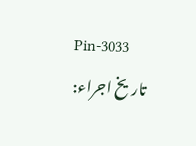Pin-3033
تاریخ اجراء: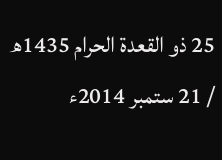25 ذو القعدۃ الحرام 1435ھ / 21 ستمبر 2014ء